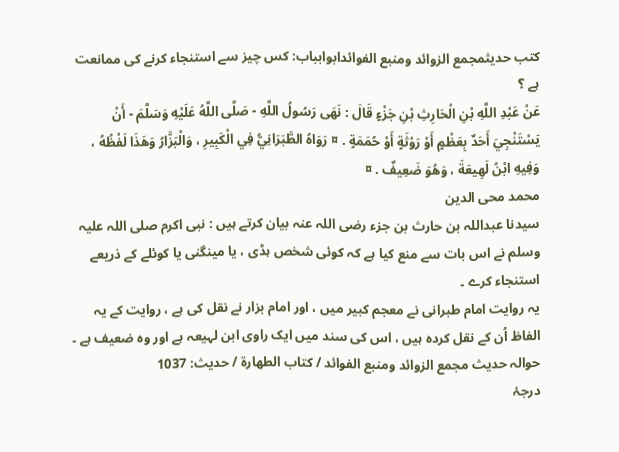کتب حدیثمجمع الزوائد ومنبع الفوائدابوابباب: کس چیز سے استنجاء کرنے کی ممانعت ہے ؟
عَنْ عَبْدِ اللَّهِ بْنِ الْحَارِثِ بْنِ جَزْءٍ قَالَ : نَهَى رَسُولُ اللَّهِ - صَلَّى اللَّهُ عَلَيْهِ وَسَلَّمَ - أَنْ يَسْتَنْجِيَ أَحَدٌ بِعَظْمٍ أَوْ رَوْثَةٍ أَوْ حُمَمَةٍ . ¤ رَوَاهُ الطَّبَرَانِيُّ فِي الْكَبِيرِ ، وَالْبَزَّارُ وَهَذَا لَفْظُهُ ، وَفِيهِ ابْنُ لَهِيعَةَ ، وَهُوَ ضَعِيفٌ . ¤
محمد محی الدین
سیدنا عبداللہ بن حارث بن جزء رضی اللہ عنہ بیان کرتے ہیں : نبی اکرم صلی اللہ علیہ وسلم نے اس بات سے منع کیا ہے کہ کوئی شخص ہڈی ، یا مینگنی یا کوئلے کے ذریعے استنجاء کرے ۔
یہ روایت امام طبرانی نے معجم کبیر میں ، اور امام بزار نے نقل کی ہے ، روایت کے یہ الفاظ اُن کے نقل کردہ ہیں ، اس کی سند میں ایک راوی ابن لہیعہ ہے اور وہ ضعیف ہے ۔
حوالہ حدیث مجمع الزوائد ومنبع الفوائد / كتاب الطهارة / حدیث: 1037
درجۂ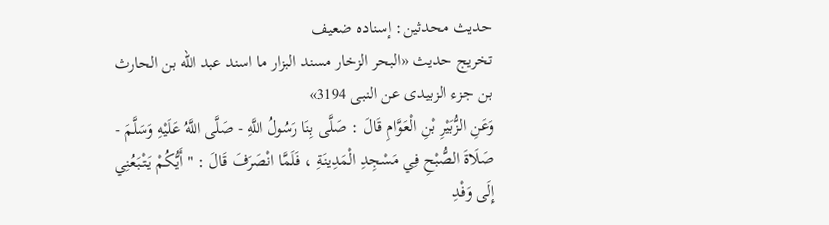حدیث محدثین: إسنادہ ضعیف
تخریج حدیث «البحر الزخار مسند البزار ما اسند عبد الله بن الحارث بن جزء الزبيدى عن النبى 3194»
وَعَنِ الزُّبَيْرِ بْنِ الْعَوَّامِ قَالَ : صَلَّى بِنَا رَسُولُ اللَّهِ - صَلَّى اللَّهُ عَلَيْهِ وَسَلَّمَ - صَلَاةَ الصُّبْحِ فِي مَسْجِدِ الْمَدِينَةِ ، فَلَمَّا انْصَرَفَ قَالَ : " أَيُّكُمْ يَتْبَعُنِي إِلَى وَفْدِ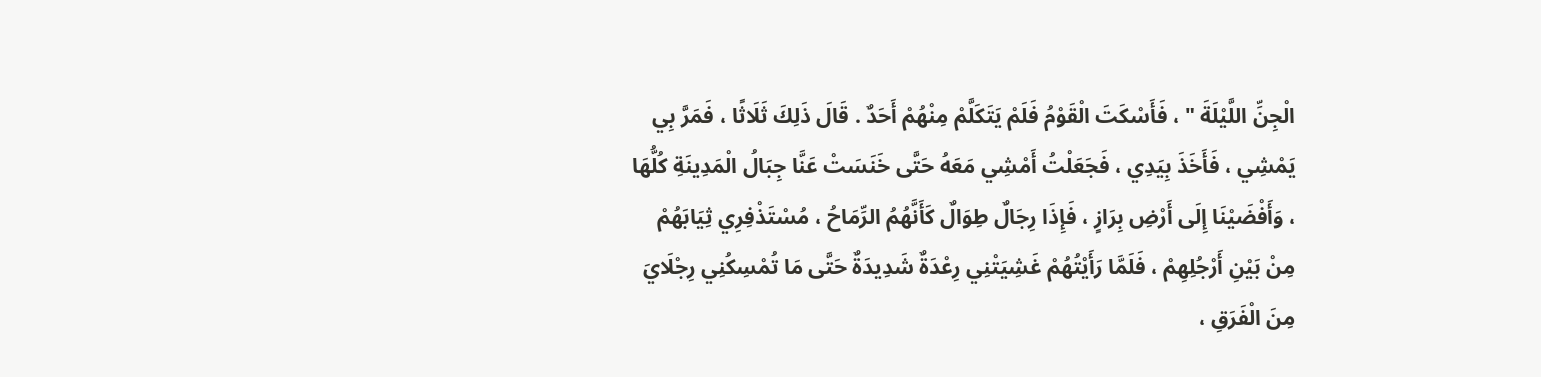الْجِنِّ اللَّيْلَةَ " ، فَأَسْكَتَ الْقَوْمُ فَلَمْ يَتَكَلَّمْ مِنْهُمْ أَحَدٌ . قَالَ ذَلِكَ ثَلَاثًا ، فَمَرَّ بِي يَمْشِي ، فَأَخَذَ بِيَدِي ، فَجَعَلْتُ أَمْشِي مَعَهُ حَتَّى خَنَسَتْ عَنَّا جِبَالُ الْمَدِينَةِ كُلُّهَا ، وَأَفْضَيْنَا إِلَى أَرْضِ بِرَازٍ ، فَإِذَا رِجَالٌ طِوَالٌ كَأَنَّهُمُ الرِّمَاحُ ، مُسْتَذْفِرِي ثِيَابَهُمْ مِنْ بَيْنِ أَرْجُلِهِمْ ، فَلَمَّا رَأَيْتُهُمْ غَشِيَتْنِي رِعْدَةٌ شَدِيدَةٌ حَتَّى مَا تُمْسِكُنِي رِجْلَايَ مِنَ الْفَرَقِ ،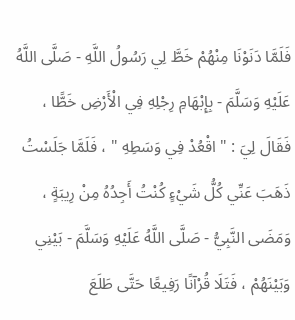فَلَمَّا دَنَوْنَا مِنْهُمْ خَطَّ لِي رَسُولُ اللَّهِ - صَلَّى اللَّهُ عَلَيْهِ وَسَلَّمَ - بِإِبْهَامِ رِجْلِهِ فِي الْأَرْضِ خَطًّا ، فَقَالَ لِيَ : " اقْعُدْ فِي وَسَطِهِ " ، فَلَمَّا جَلَسْتُ ذَهَبَ عَنِّي كُلُّ شَيْءٍ كُنْتُ أَجِدُهُ مِنْ رِيبَةٍ ، وَمَضَى النَّبِيُّ - صَلَّى اللَّهُ عَلَيْهِ وَسَلَّمَ - بَيْنِي وَبَيْنَهُمْ ، فَتَلَا قُرْآنًا رَفِيعًا حَتَّى طَلَعَ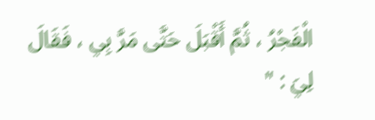الْفَجْرُ ، ثُمَّ أَقْبَلَ حَتَّى مَرَّ بِي ، فَقَالَ لِيَ : "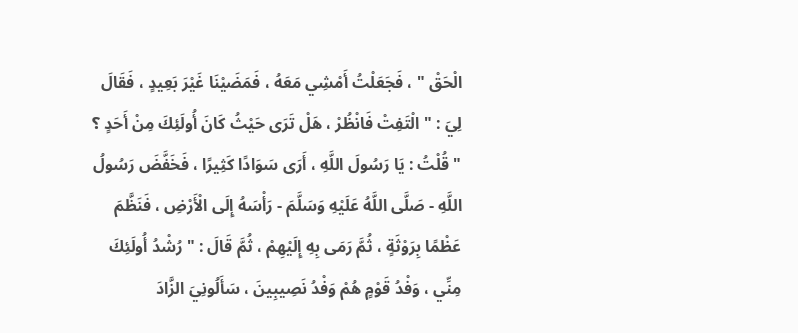الْحَقْ " ، فَجَعَلْتُ أَمْشِي مَعَهُ ، فَمَضَيْنَا غَيْرَ بَعِيدٍ ، فَقَالَ لِيَ : " الْتَفِتْ فَانْظُرْ ، هَلْ تَرَى حَيْثُ كَانَ أُولَئِكَ مِنْ أَحَدٍ ؟ " قُلْتُ : يَا رَسُولَ اللَّهِ ، أَرَى سَوَادًا كَثِيرًا ، فَخَفَّضَ رَسُولُ اللَّهِ - صَلَّى اللَّهُ عَلَيْهِ وَسَلَّمَ - رَأْسَهُ إِلَى الْأَرْضِ ، فَنَظَّمَ عَظْمًا بِرَوْثَةٍ ، ثُمَّ رَمَى بِهِ إِلَيْهِمْ ، ثُمَّ قَالَ : " رُشْدُ أُولَئِكَ مِنِّي ، وَفْدُ قَوْمٍ هُمْ وَفْدُ نَصِيبِينَ ، سَأَلُونِيَ الزَّادَ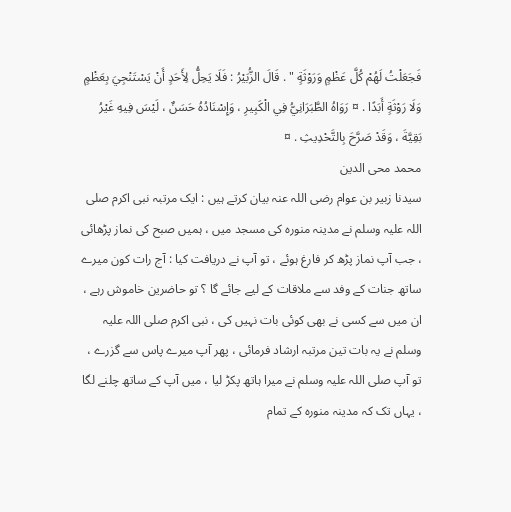فَجَعَلْتُ لَهُمْ كُلَّ عَظْمٍ وَرَوْثَةٍ " . قَالَ الزُّبَيْرُ : فَلَا يَحِلُّ لِأَحَدٍ أَنْ يَسْتَنْجِيَ بِعَظْمٍ وَلَا رَوْثَةٍ أَبَدًا . ¤ رَوَاهُ الطَّبَرَانِيُّ فِي الْكَبِيرِ ، وَإِسْنَادُهُ حَسَنٌ ، لَيْسَ فِيهِ غَيْرُ بَقِيَّةَ ، وَقَدْ صَرَّحَ بِالتَّحْدِيثِ . ¤
محمد محی الدین
سیدنا زبیر بن عوام رضی اللہ عنہ بیان کرتے ہیں : ایک مرتبہ نبی اکرم صلی اللہ علیہ وسلم نے مدینہ منورہ کی مسجد میں ، ہمیں صبح کی نماز پڑھائی ، جب آپ نماز پڑھ کر فارغ ہوئے ، تو آپ نے دریافت کیا : آج رات کون میرے ساتھ جنات کے وفد سے ملاقات کے لیے جائے گا ؟ تو حاضرین خاموش رہے ، ان میں سے کسی نے بھی کوئی بات نہیں کی ، نبی اکرم صلی اللہ علیہ وسلم نے یہ بات تین مرتبہ ارشاد فرمائی ، پھر آپ میرے پاس سے گزرے ، تو آپ صلی اللہ علیہ وسلم نے میرا ہاتھ پکڑ لیا ، میں آپ کے ساتھ چلنے لگا ، یہاں تک کہ مدینہ منورہ کے تمام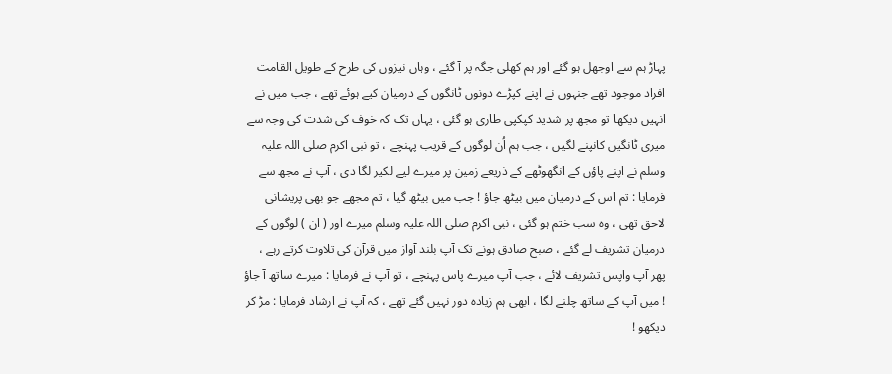پہاڑ ہم سے اوجھل ہو گئے اور ہم کھلی جگہ پر آ گئے ، وہاں نیزوں کی طرح کے طویل القامت افراد موجود تھے جنہوں نے اپنے کپڑے دونوں ٹانگوں کے درمیان کیے ہوئے تھے ، جب میں نے انہیں دیکھا تو مجھ پر شدید کپکپی طاری ہو گئی ، یہاں تک کہ خوف کی شدت کی وجہ سے میری ٹانگیں کانپنے لگیں ، جب ہم اُن لوگوں کے قریب پہنچے ، تو نبی اکرم صلی اللہ علیہ وسلم نے اپنے پاؤں کے انگھوٹھے کے ذریعے زمین پر میرے لیے لکیر لگا دی ، آپ نے مجھ سے فرمایا : تم اس کے درمیان میں بیٹھ جاؤ ! جب میں بیٹھ گیا ، تم مجھے جو بھی پریشانی لاحق تھی ، وہ سب ختم ہو گئی ، نبی اکرم صلی اللہ علیہ وسلم میرے اور ( ان ) لوگوں کے درمیان تشریف لے گئے ، صبح صادق ہونے تک آپ بلند آواز میں قرآن کی تلاوت کرتے رہے ، پھر آپ واپس تشریف لائے ، جب آپ میرے پاس پہنچے ، تو آپ نے فرمایا : میرے ساتھ آ جاؤ ! میں آپ کے ساتھ چلنے لگا ، ابھی ہم زیادہ دور نہیں گئے تھے ، کہ آپ نے ارشاد فرمایا : مڑ کر دیکھو !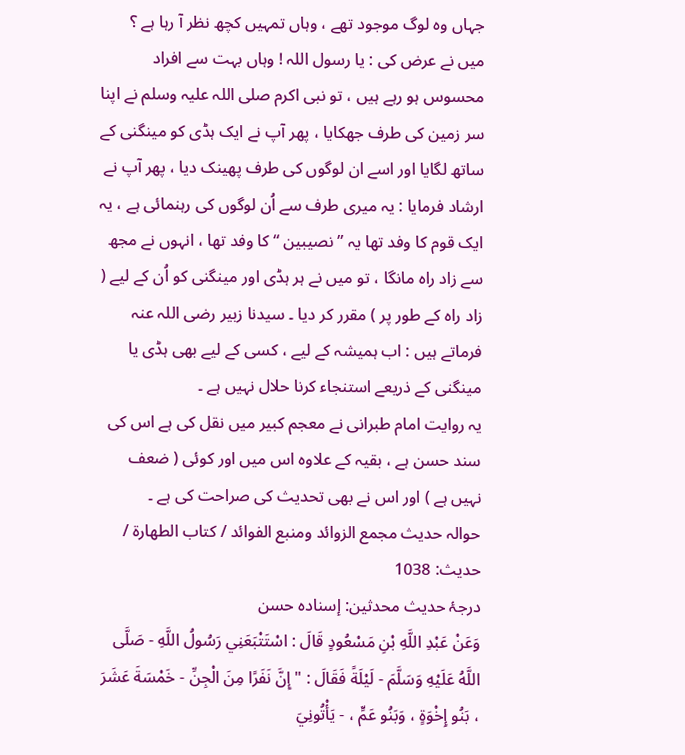جہاں وہ لوگ موجود تھے ، وہاں تمہیں کچھ نظر آ رہا ہے ؟ میں نے عرض کی : یا رسول اللہ ! وہاں بہت سے افراد محسوس ہو رہے ہیں ، تو نبی اکرم صلی اللہ علیہ وسلم نے اپنا سر زمین کی طرف جھکایا ، پھر آپ نے ایک ہڈی کو مینگنی کے ساتھ لگایا اور اسے ان لوگوں کی طرف پھینک دیا ، پھر آپ نے ارشاد فرمایا : یہ میری طرف سے اُن لوگوں کی رہنمائی ہے ، یہ ایک قوم کا وفد تھا یہ ” نصیبین “ کا وفد تھا ، انہوں نے مجھ سے زاد راہ مانگا ، تو میں نے ہر ہڈی اور مینگنی کو اُن کے لیے ( زاد راہ کے طور پر ) مقرر کر دیا ۔ سیدنا زبیر رضی اللہ عنہ فرماتے ہیں : اب ہمیشہ کے لیے ، کسی کے لیے بھی ہڈی یا مینگنی کے ذریعے استنجاء کرنا حلال نہیں ہے ۔
یہ روایت امام طبرانی نے معجم کبیر میں نقل کی ہے اس کی سند حسن ہے ، بقیہ کے علاوہ اس میں اور کوئی ( ضعف نہیں ہے ) اور اس نے بھی تحدیث کی صراحت کی ہے ۔
حوالہ حدیث مجمع الزوائد ومنبع الفوائد / كتاب الطهارة / حدیث: 1038
درجۂ حدیث محدثین: إسنادہ حسن
وَعَنْ عَبْدِ اللَّهِ بْنِ مَسْعُودٍ قَالَ : اسْتَتْبَعَنِي رَسُولُ اللَّهِ - صَلَّى اللَّهُ عَلَيْهِ وَسَلَّمَ - لَيْلَةً فَقَالَ : " إِنَّ نَفَرًا مِنَ الْجِنِّ - خَمْسَةَ عَشَرَ ، بَنُو إِخْوَةٍ ، وَبَنُو عَمٍّ ، - يَأْتُونِيَ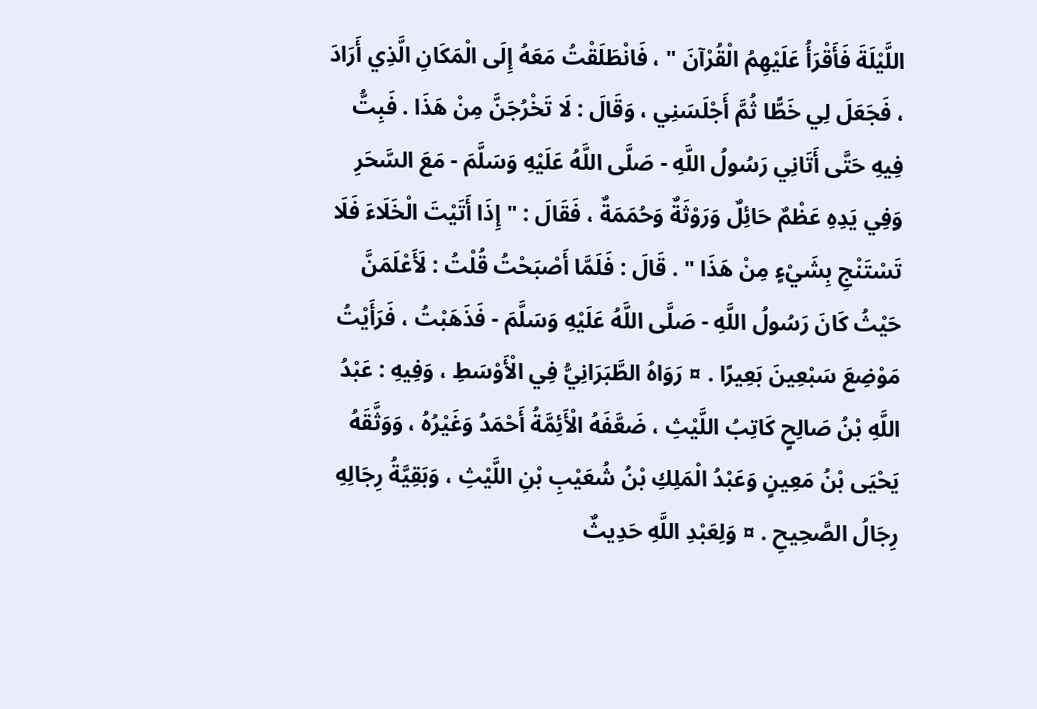اللَّيْلَةَ فَأَقْرَأُ عَلَيْهِمُ الْقُرْآنَ " ، فَانْطَلَقْتُ مَعَهُ إِلَى الْمَكَانِ الَّذِي أَرَادَ ، فَجَعَلَ لِي خَطًّا ثُمَّ أَجْلَسَنِي ، وَقَالَ : لَا تَخْرُجَنَّ مِنْ هَذَا . فَبِتُّ فِيهِ حَتَّى أَتَانِي رَسُولُ اللَّهِ - صَلَّى اللَّهُ عَلَيْهِ وَسَلَّمَ - مَعَ السَّحَرِ وَفِي يَدِهِ عَظْمٌ حَائِلٌ وَرَوْثَةٌ وَحُمَمَةٌ ، فَقَالَ : " إِذَا أَتَيْتَ الْخَلَاءَ فَلَا تَسْتَنْجِ بِشَيْءٍ مِنْ هَذَا " . قَالَ : فَلَمَّا أَصْبَحْتُ قُلْتُ : لَأَعْلَمَنَّ حَيْثُ كَانَ رَسُولُ اللَّهِ - صَلَّى اللَّهُ عَلَيْهِ وَسَلَّمَ - فَذَهَبْتُ ، فَرَأَيْتُ مَوْضِعَ سَبْعِينَ بَعِيرًا . ¤ رَوَاهُ الطَّبَرَانِيُّ فِي الْأَوْسَطِ ، وَفِيهِ : عَبْدُ اللَّهِ بْنُ صَالِحٍ كَاتِبُ اللَّيْثِ ، ضَعَّفَهُ الْأَئِمَّةُ أَحْمَدُ وَغَيْرُهُ ، وَوَثَّقَهُ يَحْيَى بْنُ مَعِينٍ وَعَبْدُ الْمَلِكِ بْنُ شُعَيْبِ بْنِ اللَّيْثِ ، وَبَقِيَّةُ رِجَالِهِ رِجَالُ الصَّحِيحِ . ¤ وَلِعَبْدِ اللَّهِ حَدِيثٌ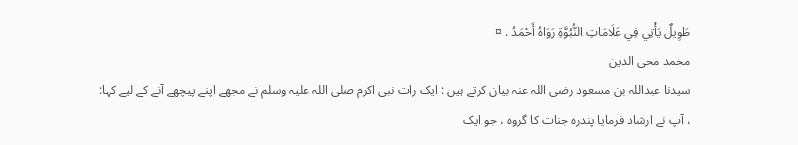طَوِيلٌ يَأْتِي فِي عَلَامَاتِ النُّبُوَّةِ رَوَاهُ أَحْمَدُ . ¤
محمد محی الدین
سیدنا عبداللہ بن مسعود رضی اللہ عنہ بیان کرتے ہیں : ایک رات نبی اکرم صلی اللہ علیہ وسلم نے مجھے اپنے پیچھے آنے کے لیے کہا: ، آپ نے ارشاد فرمایا پندرہ جنات کا گروہ ، جو ایک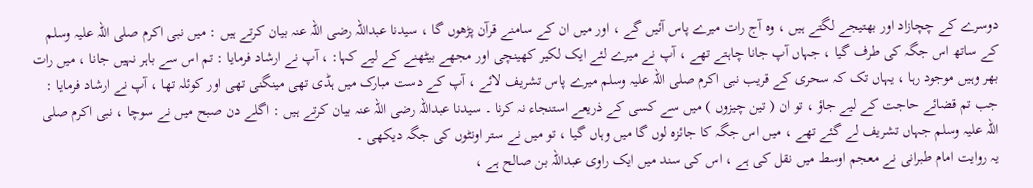دوسرے کے چچازاد اور بھتیجے لگتے ہیں ، وہ آج رات میرے پاس آئیں گے ، اور میں ان کے سامنے قرآن پڑھوں گا ، سیدنا عبداللہ رضی اللہ عنہ بیان کرتے ہیں : میں نبی اکرم صلی اللہ علیہ وسلم کے ساتھ اس جگہ کی طرف گیا ، جہاں آپ جانا چاہتے تھے ، آپ نے میرے لئے ایک لکیر کھینچی اور مجھے بیٹھنے کے لیے کہا: ، آپ نے ارشاد فرمایا : تم اس سے باہر نہیں جانا ، میں رات بھر وہیں موجود رہا ، یہاں تک کہ سحری کے قریب نبی اکرم صلی اللہ علیہ وسلم میرے پاس تشریف لائے ، آپ کے دست مبارک میں ہڈی تھی مینگنی تھی اور کوئلہ تھا ، آپ نے ارشاد فرمایا : جب تم قضائے حاجت کے لیے جاؤ ، تو ان ( تین چیزوں ) میں سے کسی کے ذریعے استنجاء نہ کرنا ۔ سیدنا عبداللہ رضی اللہ عنہ بیان کرتے ہیں : اگلے دن صبح میں نے سوچا ، نبی اکرم صلی اللہ علیہ وسلم جہاں تشریف لے گئے تھے ، میں اس جگہ کا جائزہ لوں گا میں وہاں گیا ، تو میں نے ستر اونٹوں کی جگہ دیکھی ۔
یہ روایت امام طبرانی نے معجم اوسط میں نقل کی ہے ، اس کی سند میں ایک راوی عبداللہ بن صالح ہے ،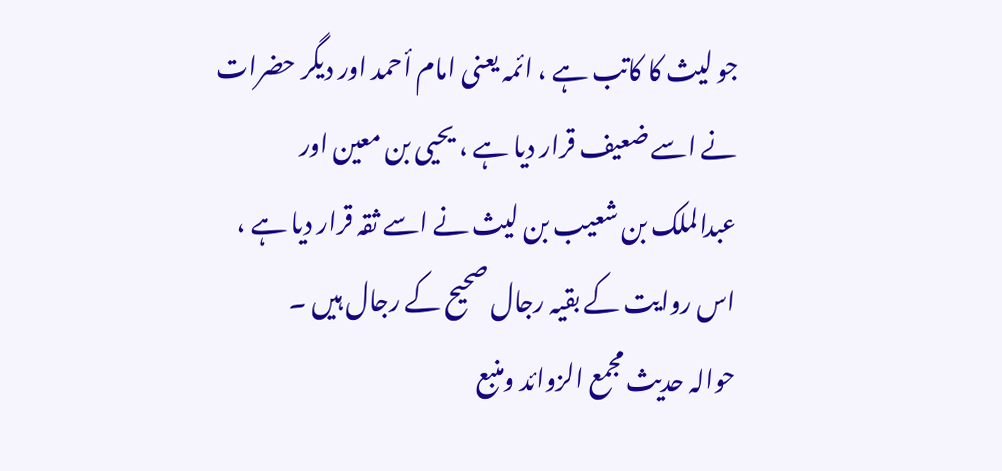جو لیث کا کاتب ہے ، ائمہ یعنی امام أحمد اور دیگر حضرات نے اسے ضعیف قرار دیا ہے ، یحیی بن معین اور عبدالملک بن شعیب بن لیث نے اسے ثقہ قرار دیا ہے ، اس روایت کے بقیہ رجال صحیح کے رجال ہیں ۔
حوالہ حدیث مجمع الزوائد ومنبع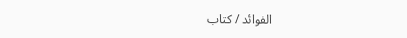الفوائد / كتاب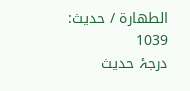الطهارة / حدیث: 1039
درجۂ حدیث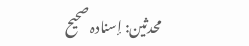محدثین: إسنادہ صحیح